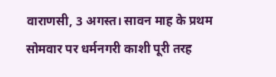वाराणसी, 3 अगस्त। सावन माह के प्रथम सोमवार पर धर्मनगरी काशी पूरी तरह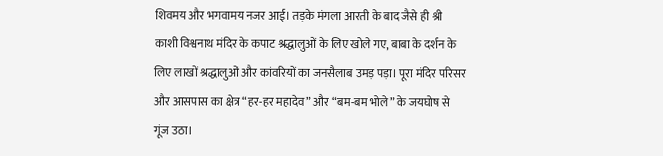शिवमय और भगवामय नजर आई। तड़के मंगला आरती के बाद जैसे ही श्री काशी विश्वनाथ मंदिर के कपाट श्रद्धालुओं के लिए खोले गए, बाबा के दर्शन के लिए लाखों श्रद्धालुओं और कांवरियों का जनसैलाब उमड़ पड़ा। पूरा मंदिर परिसर और आसपास का क्षेत्र “हर-हर महादेव” और “बम-बम भोले” के जयघोष से गूंज उठा।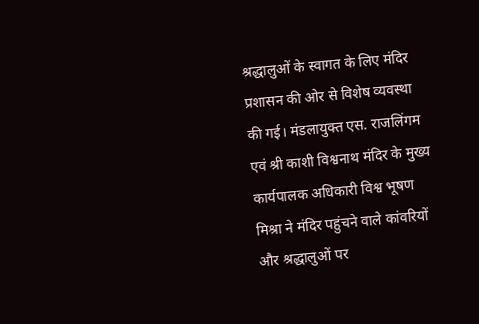श्रद्धालुओं के स्वागत के लिए मंदिर प्रशासन की ओर से विशेष व्यवस्था की गई। मंडलायुक्त एस. राजलिंगम एवं श्री काशी विश्वनाथ मंदिर के मुख्य कार्यपालक अधिकारी विश्व भूषण मिश्रा ने मंदिर पहुंचने वाले कांवरियों और श्रद्धालुओं पर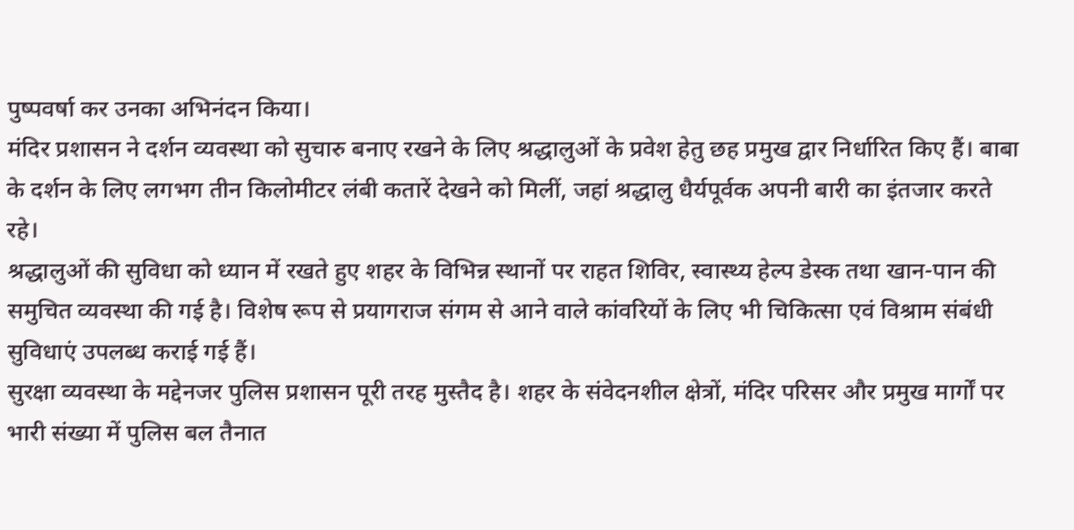पुष्पवर्षा कर उनका अभिनंदन किया।
मंदिर प्रशासन ने दर्शन व्यवस्था को सुचारु बनाए रखने के लिए श्रद्धालुओं के प्रवेश हेतु छह प्रमुख द्वार निर्धारित किए हैं। बाबा के दर्शन के लिए लगभग तीन किलोमीटर लंबी कतारें देखने को मिलीं, जहां श्रद्धालु धैर्यपूर्वक अपनी बारी का इंतजार करते रहे।
श्रद्धालुओं की सुविधा को ध्यान में रखते हुए शहर के विभिन्न स्थानों पर राहत शिविर, स्वास्थ्य हेल्प डेस्क तथा खान-पान की समुचित व्यवस्था की गई है। विशेष रूप से प्रयागराज संगम से आने वाले कांवरियों के लिए भी चिकित्सा एवं विश्राम संबंधी सुविधाएं उपलब्ध कराई गई हैं।
सुरक्षा व्यवस्था के मद्देनजर पुलिस प्रशासन पूरी तरह मुस्तैद है। शहर के संवेदनशील क्षेत्रों, मंदिर परिसर और प्रमुख मार्गों पर भारी संख्या में पुलिस बल तैनात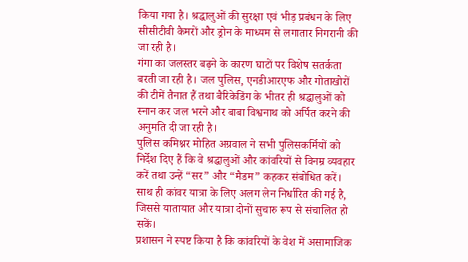किया गया है। श्रद्धालुओं की सुरक्षा एवं भीड़ प्रबंधन के लिए सीसीटीवी कैमरों और ड्रोन के माध्यम से लगातार निगरानी की जा रही है।
गंगा का जलस्तर बढ़ने के कारण घाटों पर विशेष सतर्कता बरती जा रही है। जल पुलिस, एनडीआरएफ और गोताखोरों की टीमें तैनात हैं तथा बैरिकेडिंग के भीतर ही श्रद्धालुओं को स्नान कर जल भरने और बाबा विश्वनाथ को अर्पित करने की अनुमति दी जा रही है।
पुलिस कमिश्नर मोहित अग्रवाल ने सभी पुलिसकर्मियों को निर्देश दिए हैं कि वे श्रद्धालुओं और कांवरियों से विनम्र व्यवहार करें तथा उन्हें “सर” और “मैडम” कहकर संबोधित करें। साथ ही कांवर यात्रा के लिए अलग लेन निर्धारित की गई है, जिससे यातायात और यात्रा दोनों सुचारु रूप से संचालित हो सकें।
प्रशासन ने स्पष्ट किया है कि कांवरियों के वेश में असामाजिक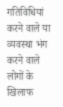गतिविधियां करने वाले या व्यवस्था भंग करने वाले लोगों के खिलाफ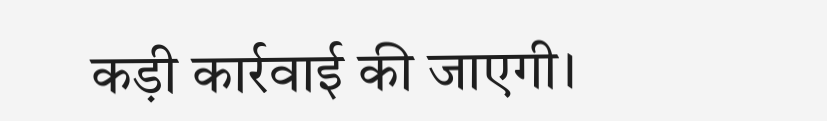कड़ी कार्रवाई की जाएगी।